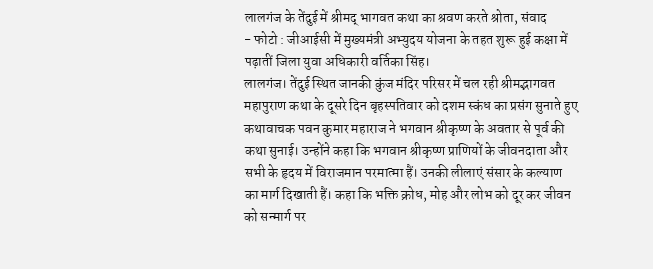लालगंज के तेंदुई में श्रीमद् भागवत कथा का श्रवण करते श्रोता, संवाद
- फोटो : जीआईसी में मुख्यमंत्री अभ्युदय योजना के तहत शुरू हुई कक्षा में पढ़ातीं जिला युवा अधिकारी वर्तिका सिंह।
लालगंज। तेंदुई स्थित जानकी कुंज मंदिर परिसर में चल रही श्रीमद्भागवत महापुराण कथा के दूसरे दिन बृहस्पतिवार को दशम स्कंध का प्रसंग सुनाते हुए कथावाचक पवन कुमार महाराज ने भगवान श्रीकृष्ण के अवतार से पूर्व की कथा सुनाई। उन्होंने कहा कि भगवान श्रीकृष्ण प्राणियों के जीवनदाता और सभी के हृदय में विराजमान परमात्मा हैं। उनकी लीलाएं संसार के कल्याण का मार्ग दिखाती हैं। कहा कि भक्ति क्रोध, मोह और लोभ को दूर कर जीवन को सन्मार्ग पर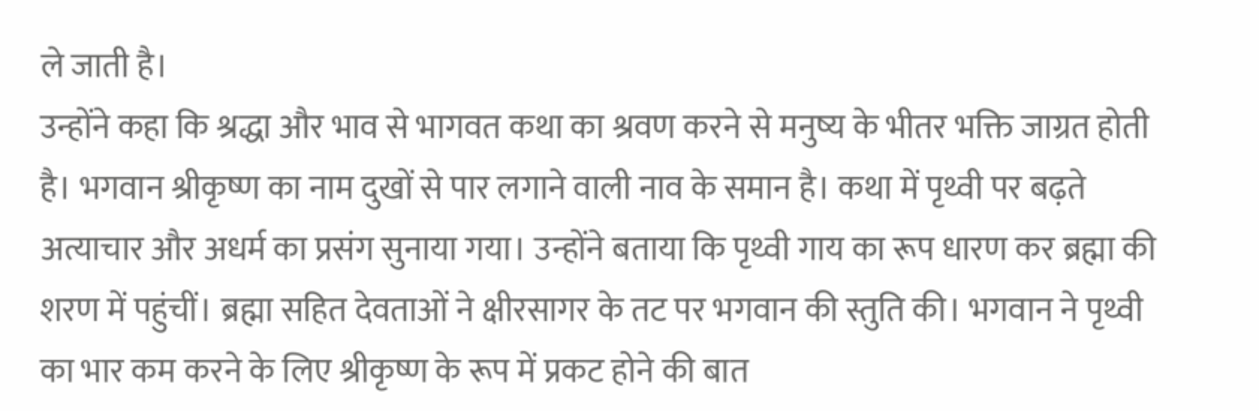ले जाती है।
उन्होंने कहा कि श्रद्धा और भाव से भागवत कथा का श्रवण करने से मनुष्य के भीतर भक्ति जाग्रत होती है। भगवान श्रीकृष्ण का नाम दुखों से पार लगाने वाली नाव के समान है। कथा में पृथ्वी पर बढ़ते अत्याचार और अधर्म का प्रसंग सुनाया गया। उन्होंने बताया कि पृथ्वी गाय का रूप धारण कर ब्रह्मा की शरण में पहुंचीं। ब्रह्मा सहित देवताओं ने क्षीरसागर के तट पर भगवान की स्तुति की। भगवान ने पृथ्वी का भार कम करने के लिए श्रीकृष्ण के रूप में प्रकट होने की बात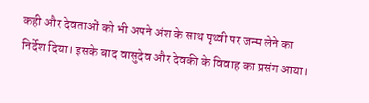कही और देवताओं को भी अपने अंश के साथ पृथ्वी पर जन्म लेने का निर्देश दिया। इसके बाद वासुदेव और देवकी के विवाह का प्रसंग आया।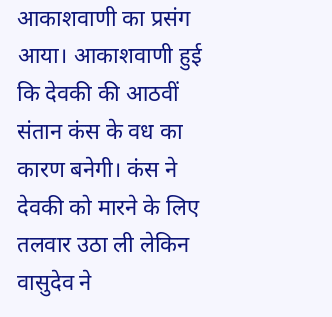आकाशवाणी का प्रसंग आया। आकाशवाणी हुई कि देवकी की आठवीं संतान कंस के वध का कारण बनेगी। कंस ने देवकी को मारने के लिए तलवार उठा ली लेकिन वासुदेव ने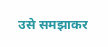उसे समझाकर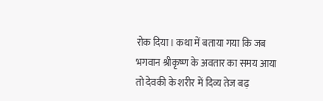रोक दिया। कथा में बताया गया कि जब भगवान श्रीकृष्ण के अवतार का समय आया तो देवकी के शरीर में दिव्य तेज बढ़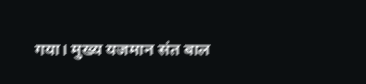गया। मुख्य यजमान संत बाल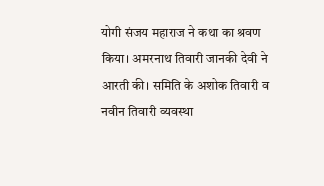योगी संजय महाराज ने कथा का श्रवण किया। अमरनाथ तिवारी जानकी देवी ने आरती की। समिति के अशोक तिवारी व नवीन तिवारी व्यवस्था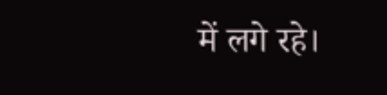में लगे रहे।